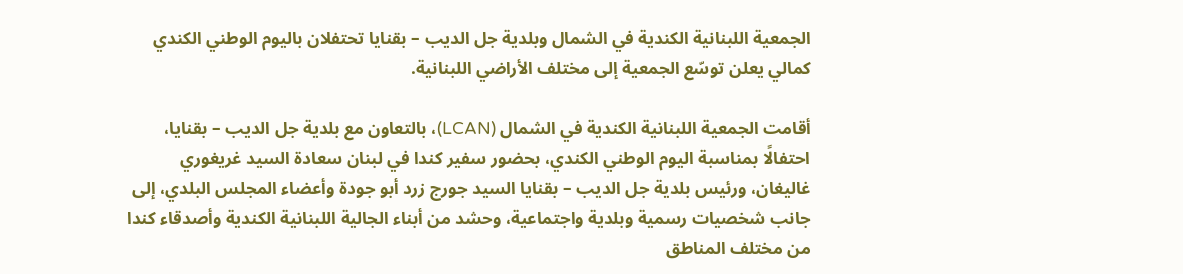الجمعية اللبنانية الكندية في الشمال وبلدية جل الديب – بقنايا تحتفلان باليوم الوطني الكندي
كمالي يعلن توسّع الجمعية إلى مختلف الأراضي اللبنانية.

أقامت الجمعية اللبنانية الكندية في الشمال (LCAN)، بالتعاون مع بلدية جل الديب – بقنايا، احتفالًا بمناسبة اليوم الوطني الكندي، بحضور سفير كندا في لبنان سعادة السيد غريغوري غاليغان، ورئيس بلدية جل الديب – بقنايا السيد جورج زرد أبو جودة وأعضاء المجلس البلدي، إلى جانب شخصيات رسمية وبلدية واجتماعية، وحشد من أبناء الجالية اللبنانية الكندية وأصدقاء كندا من مختلف المناطق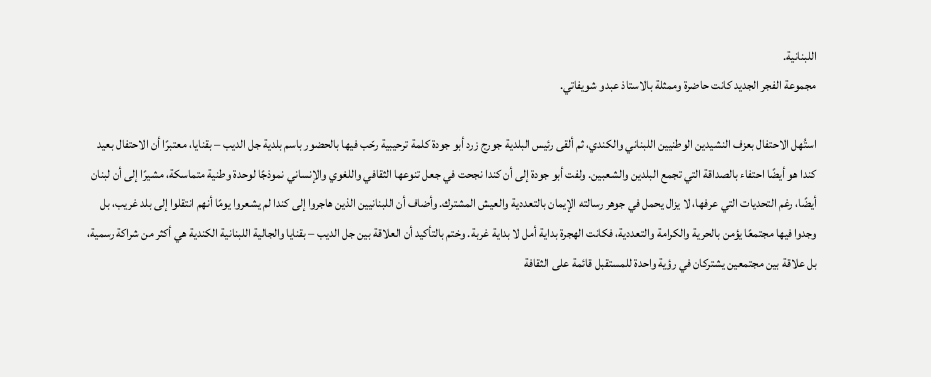اللبنانية.
مجموعة الفجر الجديد كانت حاضرة وممثلة بالاستاذ عبدو شويفاتي.

استُهل الاحتفال بعزف النشيدين الوطنيين اللبناني والكندي، ثم ألقى رئيس البلدية جورج زرد أبو جودة كلمة ترحيبية رحّب فيها بالحضور باسم بلدية جل الديب – بقنايا، معتبرًا أن الاحتفال بعيد كندا هو أيضًا احتفاء بالصداقة التي تجمع البلدين والشعبين. ولفت أبو جودة إلى أن كندا نجحت في جعل تنوعها الثقافي واللغوي والإنساني نموذجًا لوحدة وطنية متماسكة، مشيرًا إلى أن لبنان أيضًا، رغم التحديات التي عرفها، لا يزال يحمل في جوهر رسالته الإيمان بالتعددية والعيش المشترك. وأضاف أن اللبنانيين الذين هاجروا إلى كندا لم يشعروا يومًا أنهم انتقلوا إلى بلد غريب، بل وجدوا فيها مجتمعًا يؤمن بالحرية والكرامة والتعددية، فكانت الهجرة بداية أمل لا بداية غربة. وختم بالتأكيد أن العلاقة بين جل الديب – بقنايا والجالية اللبنانية الكندية هي أكثر من شراكة رسمية، بل علاقة بين مجتمعين يشتركان في رؤية واحدة للمستقبل قائمة على الثقافة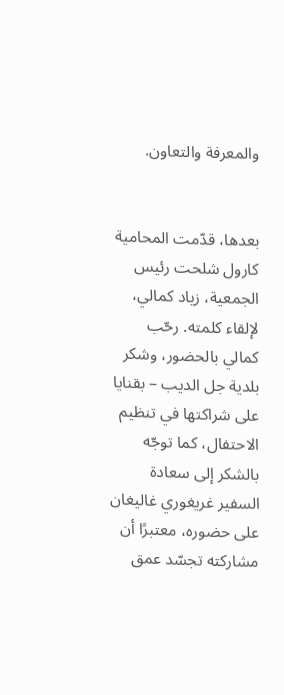والمعرفة والتعاون.


بعدها، قدّمت المحامية كارول شلحت رئيس الجمعية، زياد كمالي، لإلقاء كلمته. رحّب كمالي بالحضور، وشكر بلدية جل الديب – بقنايا على شراكتها في تنظيم الاحتفال، كما توجّه بالشكر إلى سعادة السفير غريغوري غاليغان على حضوره، معتبرًا أن مشاركته تجسّد عمق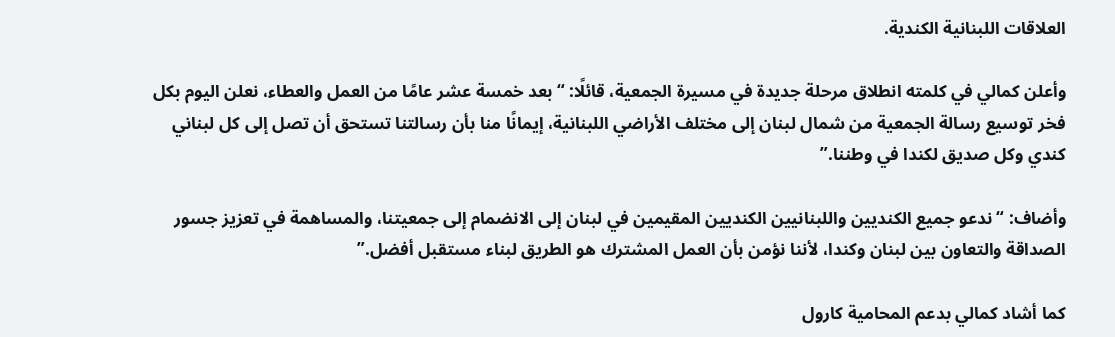العلاقات اللبنانية الكندية.

وأعلن كمالي في كلمته انطلاق مرحلة جديدة في مسيرة الجمعية، قائلًا: “بعد خمسة عشر عامًا من العمل والعطاء، نعلن اليوم بكل فخر توسيع رسالة الجمعية من شمال لبنان إلى مختلف الأراضي اللبنانية، إيمانًا منا بأن رسالتنا تستحق أن تصل إلى كل لبناني كندي وكل صديق لكندا في وطننا.”

وأضاف: “ندعو جميع الكنديين واللبنانيين الكنديين المقيمين في لبنان إلى الانضمام إلى جمعيتنا، والمساهمة في تعزيز جسور الصداقة والتعاون بين لبنان وكندا، لأننا نؤمن بأن العمل المشترك هو الطريق لبناء مستقبل أفضل.”

كما أشاد كمالي بدعم المحامية كارول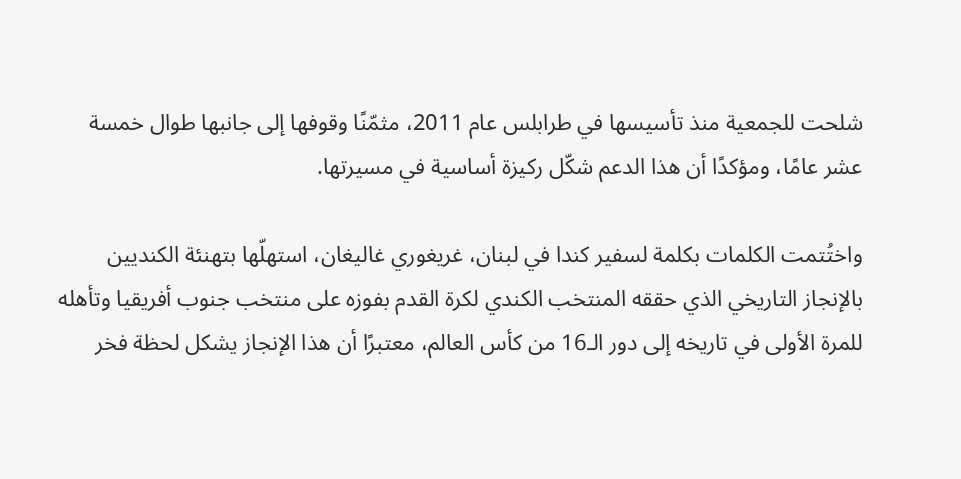شلحت للجمعية منذ تأسيسها في طرابلس عام 2011، مثمّنًا وقوفها إلى جانبها طوال خمسة عشر عامًا، ومؤكدًا أن هذا الدعم شكّل ركيزة أساسية في مسيرتها.

واختُتمت الكلمات بكلمة لسفير كندا في لبنان، غريغوري غاليغان، استهلّها بتهنئة الكنديين بالإنجاز التاريخي الذي حققه المنتخب الكندي لكرة القدم بفوزه على منتخب جنوب أفريقيا وتأهله للمرة الأولى في تاريخه إلى دور الـ16 من كأس العالم، معتبرًا أن هذا الإنجاز يشكل لحظة فخر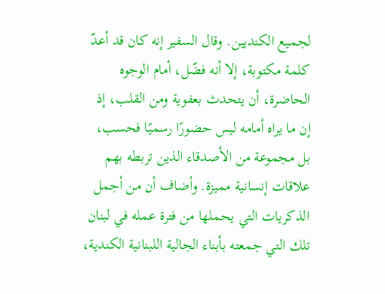لجميع الكنديين. وقال السفير إنه كان قد أعدّ كلمة مكتوبة، إلا أنه فضّل، أمام الوجوه الحاضرة، أن يتحدث بعفوية ومن القلب، إذ إن ما يراه أمامه ليس حضورًا رسميًا فحسب، بل مجموعة من الأصدقاء الذين تربطه بهم علاقات إنسانية مميزة. وأضاف أن من أجمل الذكريات التي يحملها من فترة عمله في لبنان تلك التي جمعته بأبناء الجالية اللبنانية الكندية،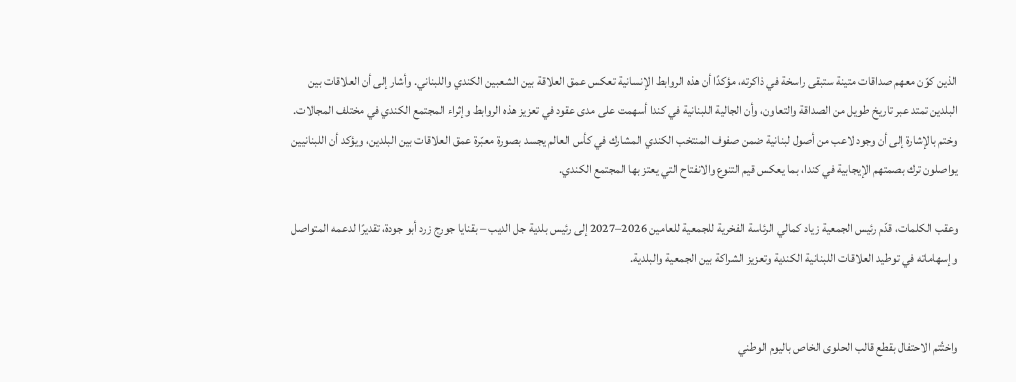الذين كوّن معهم صداقات متينة ستبقى راسخة في ذاكرته، مؤكدًا أن هذه الروابط الإنسانية تعكس عمق العلاقة بين الشعبين الكندي واللبناني. وأشار إلى أن العلاقات بين البلدين تمتد عبر تاريخ طويل من الصداقة والتعاون، وأن الجالية اللبنانية في كندا أسهمت على مدى عقود في تعزيز هذه الروابط وإثراء المجتمع الكندي في مختلف المجالات. وختم بالإشارة إلى أن وجود لاعب من أصول لبنانية ضمن صفوف المنتخب الكندي المشارك في كأس العالم يجسد بصورة معبّرة عمق العلاقات بين البلدين، ويؤكد أن اللبنانيين يواصلون ترك بصمتهم الإيجابية في كندا، بما يعكس قيم التنوع والانفتاح التي يعتز بها المجتمع الكندي.

وعقب الكلمات، قدّم رئيس الجمعية زياد كمالي الرئاسة الفخرية للجمعية للعامين 2026–2027 إلى رئيس بلدية جل الديب – بقنايا جورج زرد أبو جودة، تقديرًا لدعمه المتواصل وإسهاماته في توطيد العلاقات اللبنانية الكندية وتعزيز الشراكة بين الجمعية والبلدية.


واختُتم الاحتفال بقطع قالب الحلوى الخاص باليوم الوطني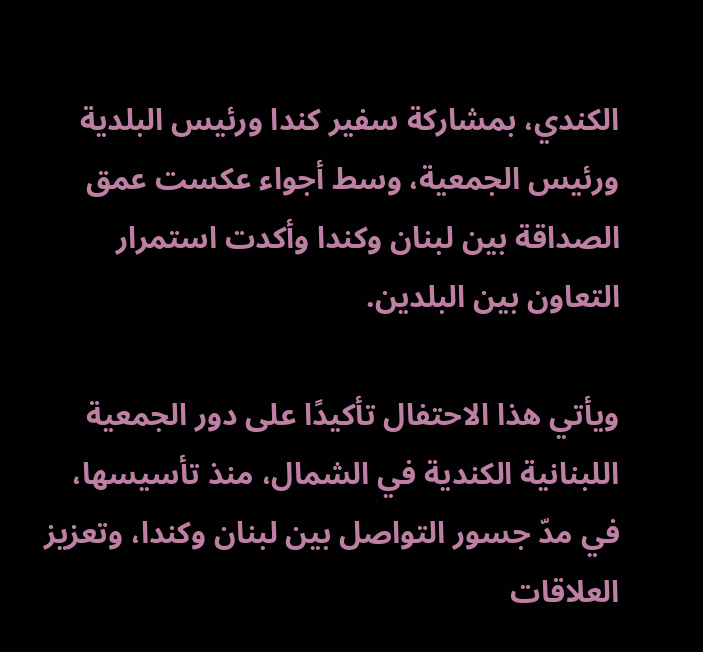الكندي، بمشاركة سفير كندا ورئيس البلدية ورئيس الجمعية، وسط أجواء عكست عمق الصداقة بين لبنان وكندا وأكدت استمرار التعاون بين البلدين.

ويأتي هذا الاحتفال تأكيدًا على دور الجمعية اللبنانية الكندية في الشمال، منذ تأسيسها، في مدّ جسور التواصل بين لبنان وكندا، وتعزيز العلاقات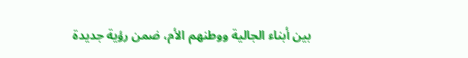بين أبناء الجالية ووطنهم الأم، ضمن رؤية جديدة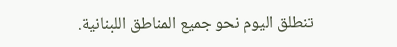تنطلق اليوم نحو جميع المناطق اللبنانية.